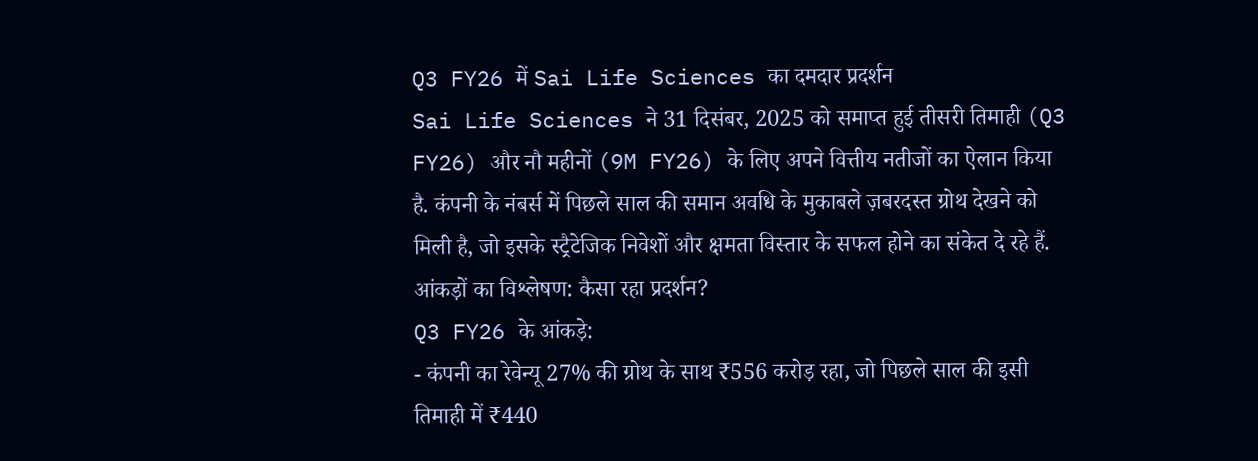Q3 FY26 में Sai Life Sciences का दमदार प्रदर्शन
Sai Life Sciences ने 31 दिसंबर, 2025 को समाप्त हुई तीसरी तिमाही (Q3 FY26) और नौ महीनों (9M FY26) के लिए अपने वित्तीय नतीजों का ऐलान किया है. कंपनी के नंबर्स में पिछले साल की समान अवधि के मुकाबले ज़बरदस्त ग्रोथ देखने को मिली है, जो इसके स्ट्रैटेजिक निवेशों और क्षमता विस्तार के सफल होने का संकेत दे रहे हैं.
आंकड़ों का विश्लेषण: कैसा रहा प्रदर्शन?
Q3 FY26 के आंकड़े:
- कंपनी का रेवेन्यू 27% की ग्रोथ के साथ ₹556 करोड़ रहा, जो पिछले साल की इसी तिमाही में ₹440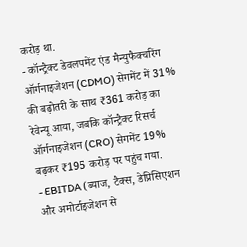करोड़ था.
- कॉन्ट्रैक्ट डेवलपमेंट एंड मैन्युफैक्चरिंग ऑर्गनाइजेशन (CDMO) सेगमेंट में 31% की बढ़ोतरी के साथ ₹361 करोड़ का रेवेन्यू आया, जबकि कॉन्ट्रैक्ट रिसर्च ऑर्गनाइजेशन (CRO) सेगमेंट 19% बढ़कर ₹195 करोड़ पर पहुंच गया.
- EBITDA (ब्याज, टैक्स, डेप्रिसिएशन और अमोर्टाइजेशन से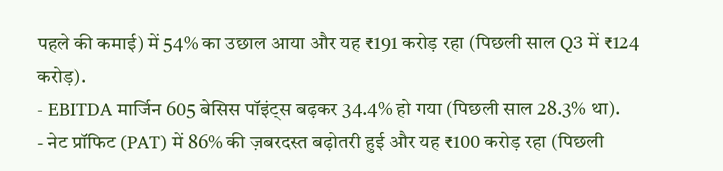पहले की कमाई) में 54% का उछाल आया और यह ₹191 करोड़ रहा (पिछली साल Q3 में ₹124 करोड़).
- EBITDA मार्जिन 605 बेसिस पॉइंट्स बढ़कर 34.4% हो गया (पिछली साल 28.3% था).
- नेट प्रॉफिट (PAT) में 86% की ज़बरदस्त बढ़ोतरी हुई और यह ₹100 करोड़ रहा (पिछली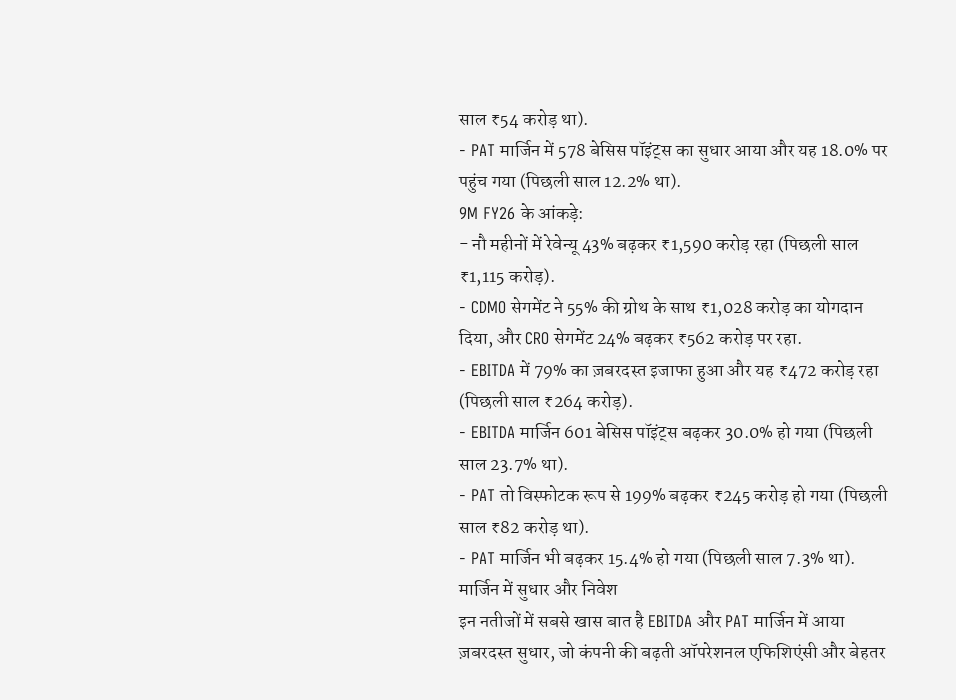साल ₹54 करोड़ था).
- PAT मार्जिन में 578 बेसिस पॉइंट्स का सुधार आया और यह 18.0% पर पहुंच गया (पिछली साल 12.2% था).
9M FY26 के आंकड़े:
- नौ महीनों में रेवेन्यू 43% बढ़कर ₹1,590 करोड़ रहा (पिछली साल ₹1,115 करोड़).
- CDMO सेगमेंट ने 55% की ग्रोथ के साथ ₹1,028 करोड़ का योगदान दिया, और CRO सेगमेंट 24% बढ़कर ₹562 करोड़ पर रहा.
- EBITDA में 79% का ज़बरदस्त इजाफा हुआ और यह ₹472 करोड़ रहा (पिछली साल ₹264 करोड़).
- EBITDA मार्जिन 601 बेसिस पॉइंट्स बढ़कर 30.0% हो गया (पिछली साल 23.7% था).
- PAT तो विस्फोटक रूप से 199% बढ़कर ₹245 करोड़ हो गया (पिछली साल ₹82 करोड़ था).
- PAT मार्जिन भी बढ़कर 15.4% हो गया (पिछली साल 7.3% था).
मार्जिन में सुधार और निवेश
इन नतीजों में सबसे खास बात है EBITDA और PAT मार्जिन में आया ज़बरदस्त सुधार, जो कंपनी की बढ़ती ऑपरेशनल एफिशिएंसी और बेहतर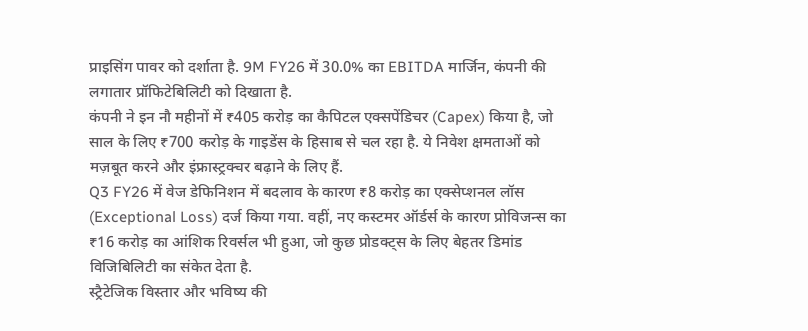प्राइसिंग पावर को दर्शाता है. 9M FY26 में 30.0% का EBITDA मार्जिन, कंपनी की लगातार प्रॉफिटेबिलिटी को दिखाता है.
कंपनी ने इन नौ महीनों में ₹405 करोड़ का कैपिटल एक्सपेंडिचर (Capex) किया है, जो साल के लिए ₹700 करोड़ के गाइडेंस के हिसाब से चल रहा है. ये निवेश क्षमताओं को मज़बूत करने और इंफ्रास्ट्रक्चर बढ़ाने के लिए हैं.
Q3 FY26 में वेज डेफिनिशन में बदलाव के कारण ₹8 करोड़ का एक्सेप्शनल लॉस (Exceptional Loss) दर्ज किया गया. वहीं, नए कस्टमर ऑर्डर्स के कारण प्रोविजन्स का ₹16 करोड़ का आंशिक रिवर्सल भी हुआ, जो कुछ प्रोडक्ट्स के लिए बेहतर डिमांड विजिबिलिटी का संकेत देता है.
स्ट्रैटेजिक विस्तार और भविष्य की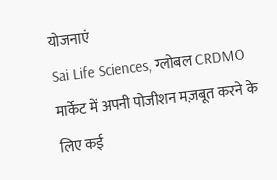योजनाएं
Sai Life Sciences, ग्लोबल CRDMO मार्केट में अपनी पोजीशन मज़बूत करने के लिए कई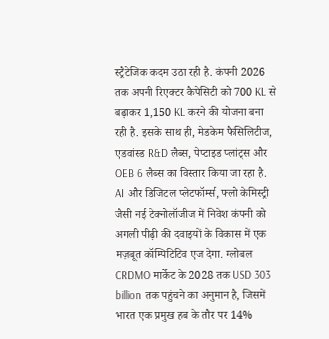स्ट्रैटेजिक कदम उठा रही है. कंपनी 2026 तक अपनी रिएक्टर कैपेसिटी को 700 KL से बढ़ाकर 1,150 KL करने की योजना बना रही है. इसके साथ ही, मेडकेम फैसिलिटीज, एडवांस्ड R&D लैब्स, पेप्टाइड प्लांट्स और OEB 6 लैब्स का विस्तार किया जा रहा है.
AI और डिजिटल प्लेटफॉर्म्स, फ्लो केमिस्ट्री जैसी नई टेक्नोलॉजीज में निवेश कंपनी को अगली पीढ़ी की दवाइयों के विकास में एक मज़बूत कॉम्पिटिटिव एज देगा. ग्लोबल CRDMO मार्केट के 2028 तक USD 303 billion तक पहुंचने का अनुमान है, जिसमें भारत एक प्रमुख हब के तौर पर 14%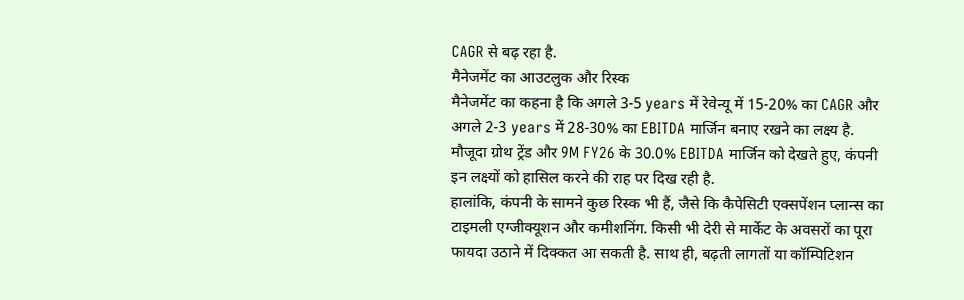CAGR से बढ़ रहा है.
मैनेजमेंट का आउटलुक और रिस्क
मैनेजमेंट का कहना है कि अगले 3-5 years में रेवेन्यू में 15-20% का CAGR और अगले 2-3 years में 28-30% का EBITDA मार्जिन बनाए रखने का लक्ष्य है. मौजूदा ग्रोथ ट्रेंड और 9M FY26 के 30.0% EBITDA मार्जिन को देखते हुए, कंपनी इन लक्ष्यों को हासिल करने की राह पर दिख रही है.
हालांकि, कंपनी के सामने कुछ रिस्क भी हैं, जैसे कि कैपेसिटी एक्सपेंशन प्लान्स का टाइमली एग्जीक्यूशन और कमीशनिंग. किसी भी देरी से मार्केट के अवसरों का पूरा फायदा उठाने में दिक्कत आ सकती है. साथ ही, बढ़ती लागतों या कॉम्पिटिशन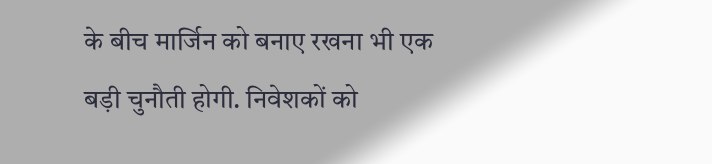के बीच मार्जिन को बनाए रखना भी एक बड़ी चुनौती होगी. निवेशकों को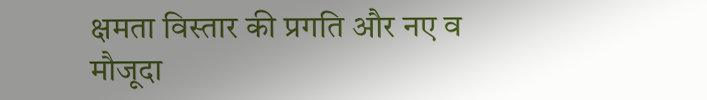क्षमता विस्तार की प्रगति और नए व मौजूदा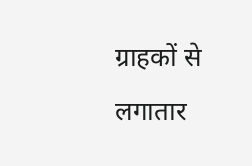ग्राहकों से लगातार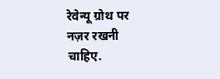रेवेन्यू ग्रोथ पर नज़र रखनी चाहिए.